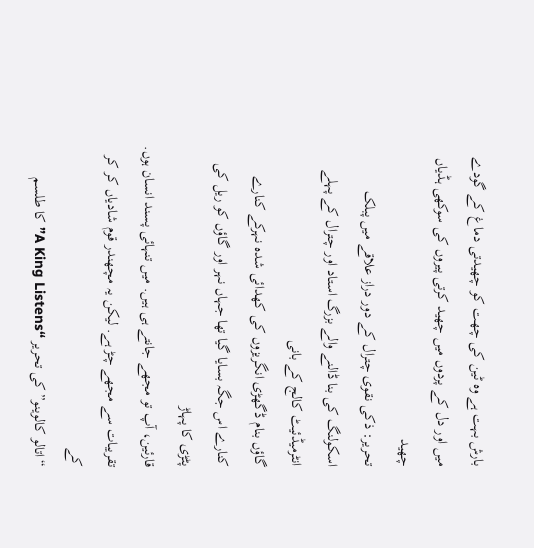بارش بہت ہے وہ ٹین کی چھت کو چھیدتی دماغ کے گودے میں اور دل کے پردوں میں چھید کرتی پیروں کی سوکھی ہڈیاں چھید
تحریر: ذکی نقوی چترال کے دور دراز علاقے میں پبلک اسکولنگ کی بنا ڈالنے والے بزرگ استاد اور چترال کے پہلے انٹرمیڈئیٹ کالج کے بانی
گاؤں بنام ڈگھڑی انگریزوں کی کھدائی شدہ نہرکے کنارے کنارے اس جگہ بسایا گیا تھا جہاں نہر اور گاؤں کو ریل کی پٹڑی کا پہاڑ
قارئین، آپ تو مجھے جانتے ہی ہیں. میں تنہائی پسند انسان ہوں. تقریبات سے مجھے چڑ ہے. لیکن یہ مچھندر قوم شادیاں کر کر کے
“اتالو کالوینو” کی تحریر “A King Listens” کا طلسم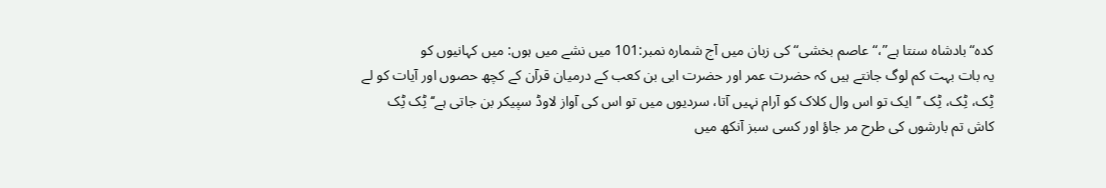کدہ“بادشاہ سنتا ہے”،“عاصم بخشی“کی زبان میں آج شمارہ نمبر:101 میں نشے میں ہوں: میں کہانیوں کو
یہ بات بہت کم لوگ جانتے ہیں کہ حضرت عمر اور حضرت ابی بن کعب کے درمیان قرآن کے کچھ حصوں اور آیات کو لے
ٹِک، ٹِک، ٹِک ’’ایک تو اس وال کلاک کو آرام نہیں آتا، سردیوں میں تو اس کی آواز لاوڈ سپیکر بن جاتی ہے‘‘ ٹِک ٹِک
کاش تم بارشوں کی طرح مر جاؤ اور کسی سبز آنکھ میں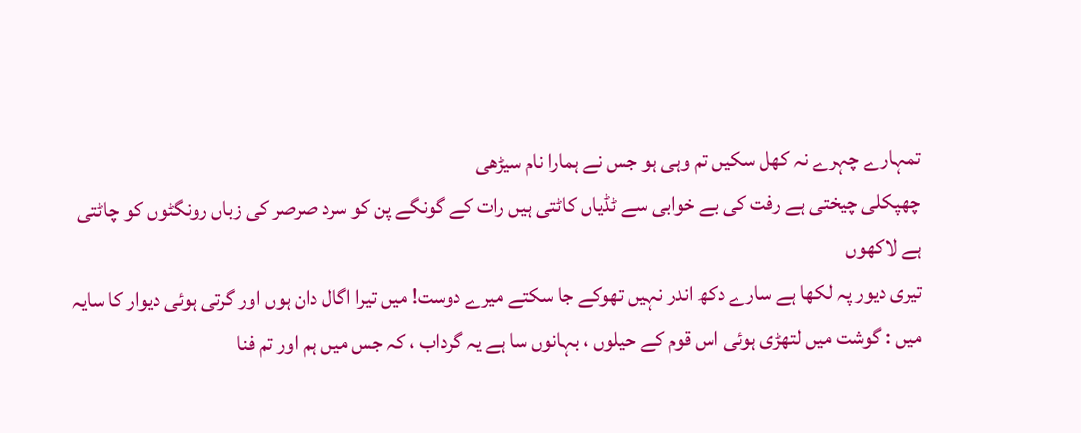تمہارے چہرے نہ کھل سکیں تم وہی ہو جس نے ہمارا نام سیڑھی
چھپکلی چیختی ہے رفت کی بے خوابی سے ٹڈیاں کاٹتی ہیں رات کے گونگے پن کو سرد صرصر کی زباں رونگٹوں کو چاٹتی ہے لاکھوں
تیری دیور پہ لکھا ہے سارے دکھ اندر نہیں تھوکے جا سکتے میرے دوست! میں تیرا اگال دان ہوں اور گرتی ہوئی دیوار کا سایہ
میں : گوشت میں لتھڑی ہوئی اس قوم کے حیلوں ، بہانوں سا ہے یہ گرداب ، کہ جس میں ہم اور تم فنا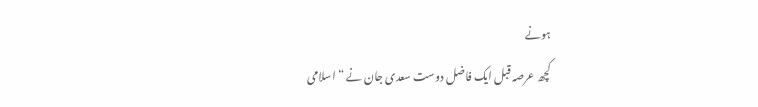ہونے
کچھ عرصہ قبل ایک فاضل دوست سعدی جان نے “اسلامی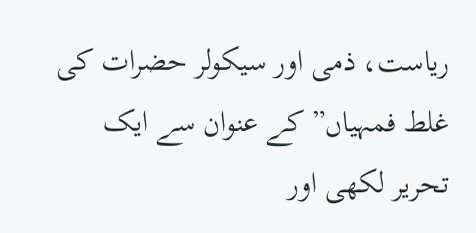ریاست، ذمی اور سیکولر حضرات کی غلط فمہیاں” کے عنوان سے ایک تحریر لکھی اور